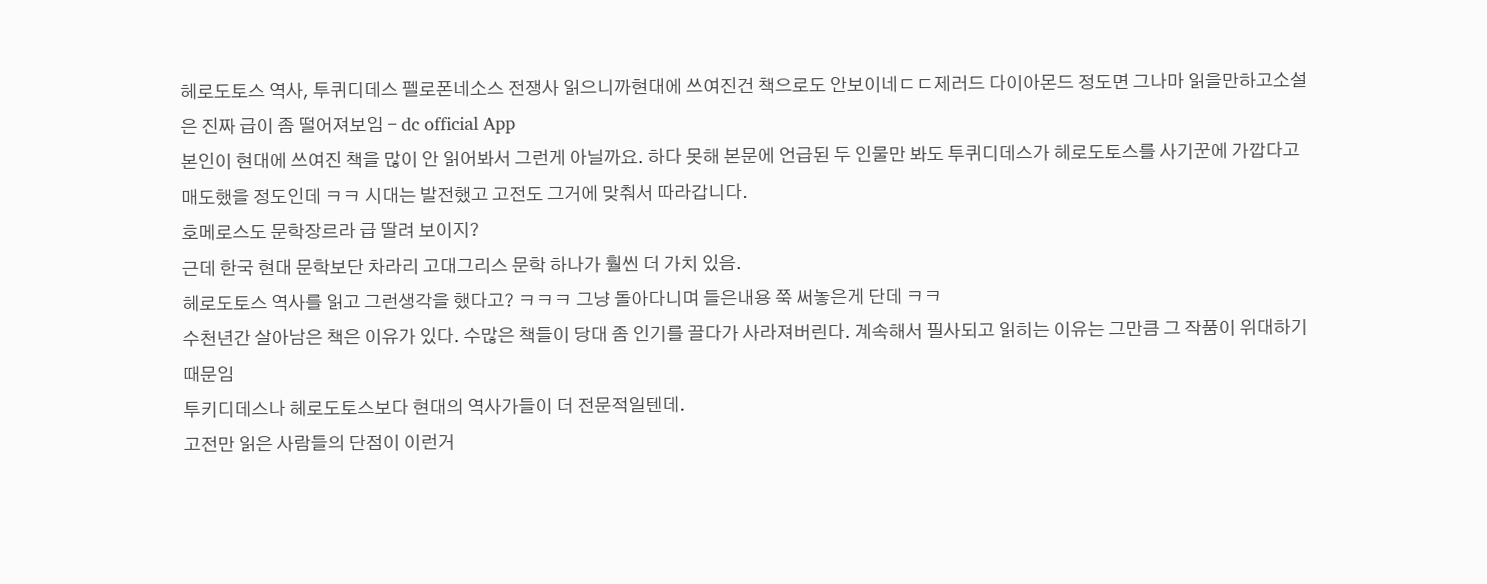헤로도토스 역사, 투퀴디데스 펠로폰네소스 전쟁사 읽으니까현대에 쓰여진건 책으로도 안보이네ㄷㄷ제러드 다이아몬드 정도면 그나마 읽을만하고소설은 진짜 급이 좀 떨어져보임 - dc official App
본인이 현대에 쓰여진 책을 많이 안 읽어봐서 그런게 아닐까요. 하다 못해 본문에 언급된 두 인물만 봐도 투퀴디데스가 헤로도토스를 사기꾼에 가깝다고 매도했을 정도인데 ㅋㅋ 시대는 발전했고 고전도 그거에 맞춰서 따라갑니다.
호메로스도 문학장르라 급 딸려 보이지?
근데 한국 현대 문학보단 차라리 고대그리스 문학 하나가 훨씬 더 가치 있음.
헤로도토스 역사를 읽고 그런생각을 했다고? ㅋㅋㅋ 그냥 돌아다니며 들은내용 쭉 써놓은게 단데 ㅋㅋ
수천년간 살아남은 책은 이유가 있다. 수많은 책들이 당대 좀 인기를 끌다가 사라져버린다. 계속해서 필사되고 읽히는 이유는 그만큼 그 작품이 위대하기 때문임
투키디데스나 헤로도토스보다 현대의 역사가들이 더 전문적일텐데.
고전만 읽은 사람들의 단점이 이런거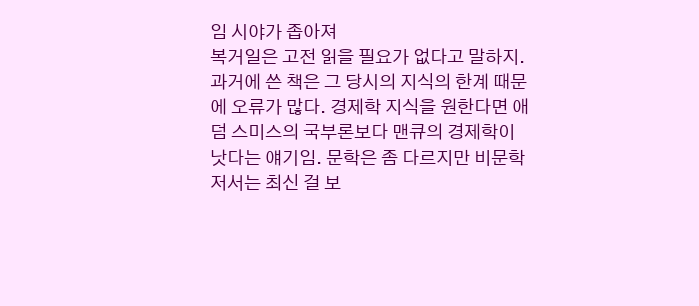임 시야가 좁아져
복거일은 고전 읽을 필요가 없다고 말하지. 과거에 쓴 책은 그 당시의 지식의 한계 때문에 오류가 많다. 경제학 지식을 원한다면 애덤 스미스의 국부론보다 맨큐의 경제학이 낫다는 얘기임. 문학은 좀 다르지만 비문학저서는 최신 걸 보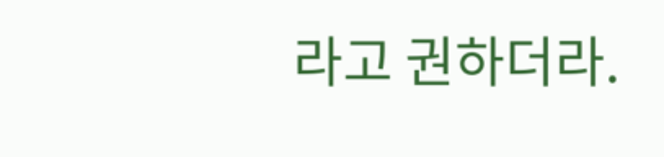라고 권하더라.